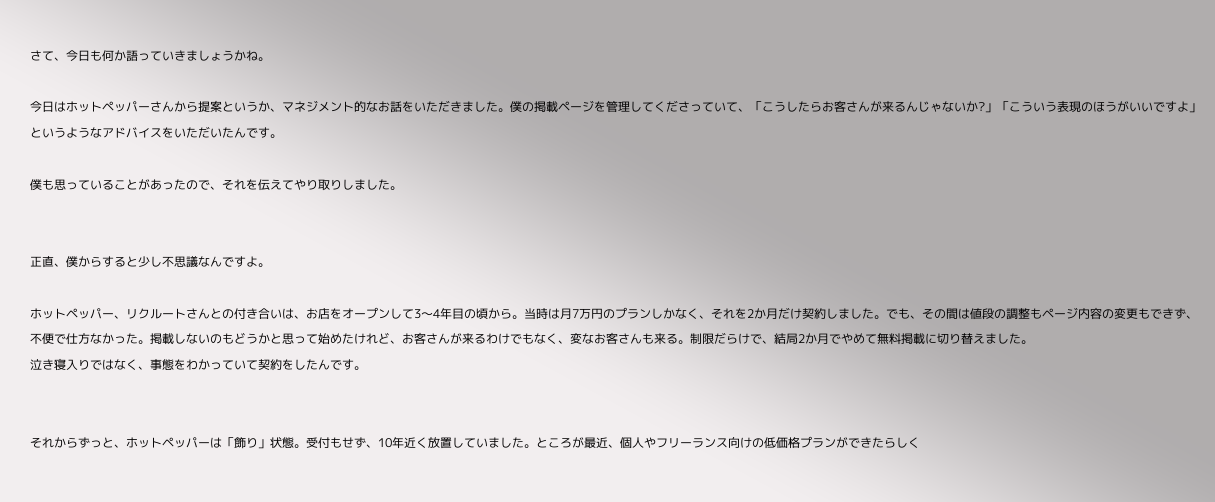さて、今日も何か語っていきましょうかね。

今日はホットペッパーさんから提案というか、マネジメント的なお話をいただきました。僕の掲載ページを管理してくださっていて、「こうしたらお客さんが来るんじゃないか?」「こういう表現のほうがいいですよ」というようなアドバイスをいただいたんです。

僕も思っていることがあったので、それを伝えてやり取りしました。


正直、僕からすると少し不思議なんですよ。

ホットペッパー、リクルートさんとの付き合いは、お店をオープンして3〜4年目の頃から。当時は月7万円のプランしかなく、それを2か月だけ契約しました。でも、その間は値段の調整もページ内容の変更もできず、不便で仕方なかった。掲載しないのもどうかと思って始めたけれど、お客さんが来るわけでもなく、変なお客さんも来る。制限だらけで、結局2か月でやめて無料掲載に切り替えました。
泣き寝入りではなく、事態をわかっていて契約をしたんです。


それからずっと、ホットペッパーは「飾り」状態。受付もせず、10年近く放置していました。ところが最近、個人やフリーランス向けの低価格プランができたらしく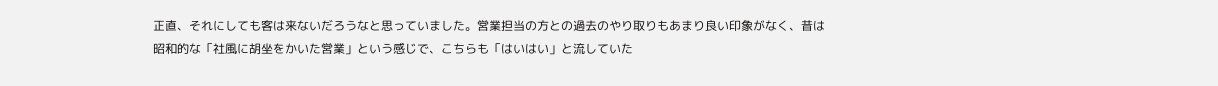正直、それにしても客は来ないだろうなと思っていました。営業担当の方との過去のやり取りもあまり良い印象がなく、昔は昭和的な「社風に胡坐をかいた営業」という感じで、こちらも「はいはい」と流していた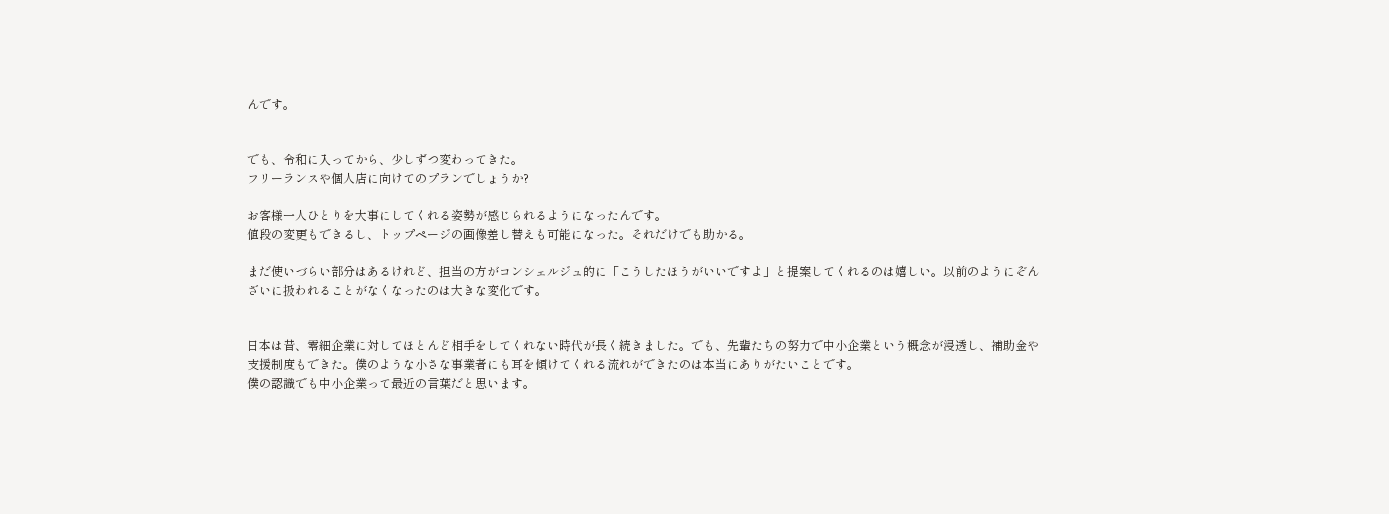んです。


でも、令和に入ってから、少しずつ変わってきた。
フリーランスや個人店に向けてのプランでしょうか?

お客様一人ひとりを大事にしてくれる姿勢が感じられるようになったんです。
値段の変更もできるし、トップページの画像差し替えも可能になった。それだけでも助かる。

まだ使いづらい部分はあるけれど、担当の方がコンシェルジュ的に「こうしたほうがいいですよ」と提案してくれるのは嬉しい。以前のようにぞんざいに扱われることがなくなったのは大きな変化です。


日本は昔、零細企業に対してほとんど相手をしてくれない時代が長く続きました。でも、先輩たちの努力で中小企業という概念が浸透し、補助金や支援制度もできた。僕のような小さな事業者にも耳を傾けてくれる流れができたのは本当にありがたいことです。
僕の認識でも中小企業って最近の言葉だと思います。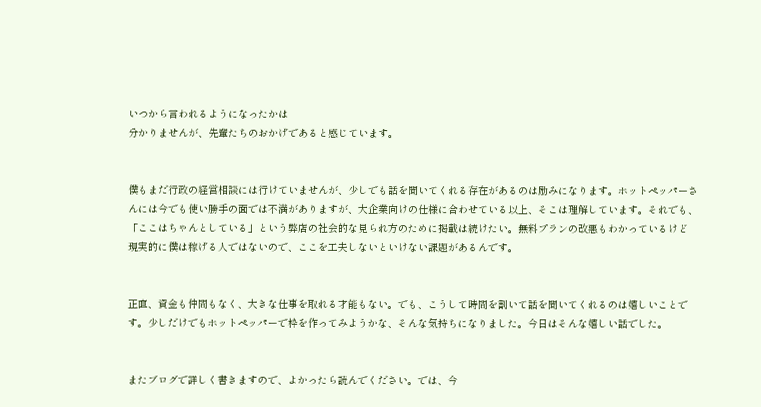いつから言われるようになったかは
分かりませんが、先輩たちのおかげであると感じています。


僕もまだ行政の経営相談には行けていませんが、少しでも話を聞いてくれる存在があるのは励みになります。ホットペッパーさんには今でも使い勝手の面では不満がありますが、大企業向けの仕様に合わせている以上、そこは理解しています。それでも、「ここはちゃんとしている」という弊店の社会的な見られ方のために掲載は続けたい。無料プランの改悪もわかっているけど
現実的に僕は稼げる人ではないので、ここを工夫しないといけない課題があるんです。


正直、資金も仲間もなく、大きな仕事を取れる才能もない。でも、こうして時間を割いて話を聞いてくれるのは嬉しいことです。少しだけでもホットペッパーで枠を作ってみようかな、そんな気持ちになりました。今日はそんな嬉しい話でした。


またブログで詳しく書きますので、よかったら読んでください。では、今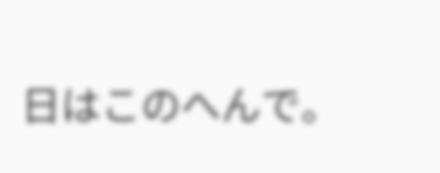日はこのへんで。